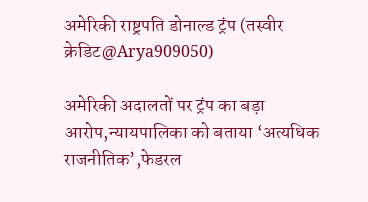अमेरिकी राष्ट्रपति डोनाल्ड ट्रंप (तस्वीर क्रेडिट@Arya909050)

अमेरिकी अदालतों पर ट्रंप का बड़ा आरोप,न्यायपालिका को बताया ‘अत्यधिक राजनीतिक’,फेडरल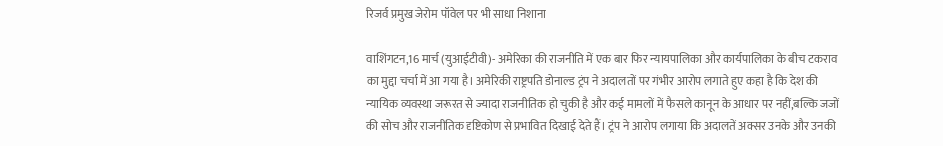रिजर्व प्रमुख जेरोम पॉवेल पर भी साधा निशाना

वाशिंगटन,16 मार्च (युआईटीवी)- अमेरिका की राजनीति में एक बार फिर न्यायपालिका और कार्यपालिका के बीच टकराव का मुद्दा चर्चा में आ गया है। अमेरिकी राष्ट्रपति डोनाल्ड ट्रंप ने अदालतों पर गंभीर आरोप लगाते हुए कहा है कि देश की न्यायिक व्यवस्था जरूरत से ज्यादा राजनीतिक हो चुकी है और कई मामलों में फैसले कानून के आधार पर नहीं,बल्कि जजों की सोच और राजनीतिक दृष्टिकोण से प्रभावित दिखाई देते हैं। ट्रंप ने आरोप लगाया कि अदालतें अक्सर उनके और उनकी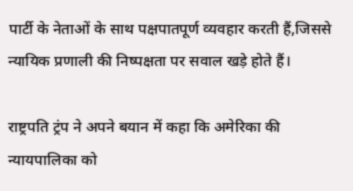पार्टी के नेताओं के साथ पक्षपातपूर्ण व्यवहार करती हैं,जिससे न्यायिक प्रणाली की निष्पक्षता पर सवाल खड़े होते हैं।

राष्ट्रपति ट्रंप ने अपने बयान में कहा कि अमेरिका की न्यायपालिका को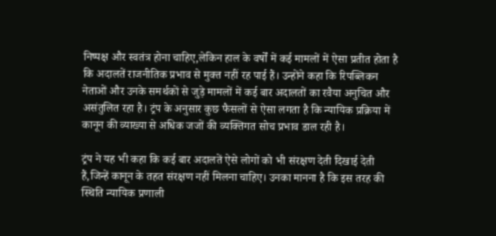निष्पक्ष और स्वतंत्र होना चाहिए,लेकिन हाल के वर्षों में कई मामलों में ऐसा प्रतीत होता है कि अदालतें राजनीतिक प्रभाव से मुक्त नहीं रह पाई हैं। उन्होंने कहा कि रिपब्लिकन नेताओं और उनके समर्थकों से जुड़े मामलों में कई बार अदालतों का रवैया अनुचित और असंतुलित रहा है। ट्रंप के अनुसार कुछ फैसलों से ऐसा लगता है कि न्यायिक प्रक्रिया में कानून की व्याख्या से अधिक जजों की व्यक्तिगत सोच प्रभाव डाल रही है।

ट्रंप ने यह भी कहा कि कई बार अदालतें ऐसे लोगों को भी संरक्षण देती दिखाई देती हैं,जिन्हें कानून के तहत संरक्षण नहीं मिलना चाहिए। उनका मानना है कि इस तरह की स्थिति न्यायिक प्रणाली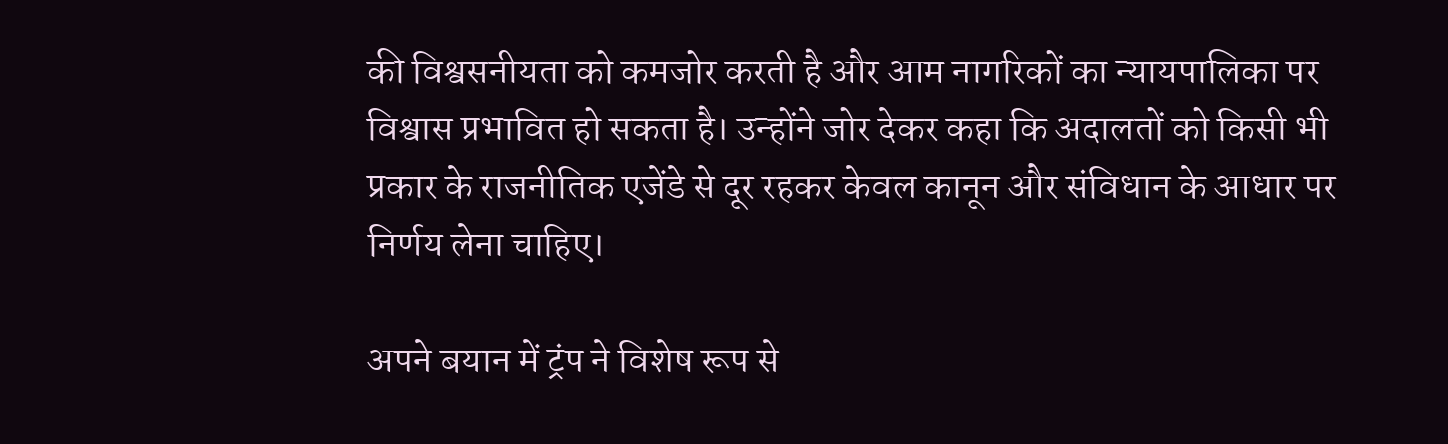की विश्वसनीयता को कमजोर करती है और आम नागरिकों का न्यायपालिका पर विश्वास प्रभावित हो सकता है। उन्होंने जोर देकर कहा कि अदालतों को किसी भी प्रकार के राजनीतिक एजेंडे से दूर रहकर केवल कानून और संविधान के आधार पर निर्णय लेना चाहिए।

अपने बयान में ट्रंप ने विशेष रूप से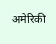अमेरिकी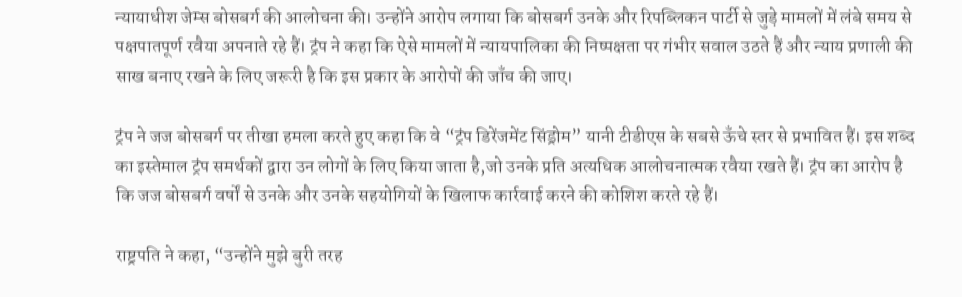न्यायाधीश जेम्स बोसबर्ग की आलोचना की। उन्होंने आरोप लगाया कि बोसबर्ग उनके और रिपब्लिकन पार्टी से जुड़े मामलों में लंबे समय से पक्षपातपूर्ण रवैया अपनाते रहे हैं। ट्रंप ने कहा कि ऐसे मामलों में न्यायपालिका की निष्पक्षता पर गंभीर सवाल उठते हैं और न्याय प्रणाली की साख बनाए रखने के लिए जरूरी है कि इस प्रकार के आरोपों की जाँच की जाए।

ट्रंप ने जज बोसबर्ग पर तीखा हमला करते हुए कहा कि वे “ट्रंप डिरेंजमेंट सिंड्रोम” यानी टीडीएस के सबसे ऊँचे स्तर से प्रभावित हैं। इस शब्द का इस्तेमाल ट्रंप समर्थकों द्वारा उन लोगों के लिए किया जाता है,जो उनके प्रति अत्यधिक आलोचनात्मक रवैया रखते हैं। ट्रंप का आरोप है कि जज बोसबर्ग वर्षों से उनके और उनके सहयोगियों के खिलाफ कार्रवाई करने की कोशिश करते रहे हैं।

राष्ट्रपति ने कहा, “उन्होंने मुझे बुरी तरह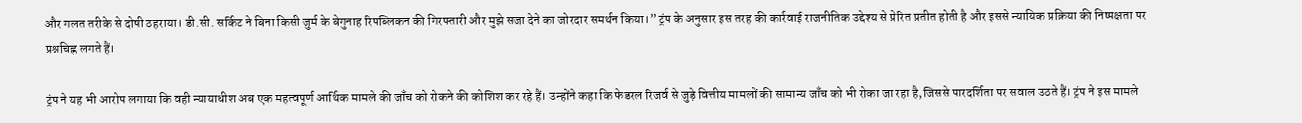और गलत तरीके से दोषी ठहराया। डी.सी. सर्किट ने बिना किसी जुर्म के बेगुनाह रिपब्लिकन की गिरफ्तारी और मुझे सजा देने का जोरदार समर्थन किया।” ट्रंप के अनुसार इस तरह की कार्रवाई राजनीतिक उद्देश्य से प्रेरित प्रतीत होती है और इससे न्यायिक प्रक्रिया की निष्पक्षता पर प्रश्नचिह्न लगते हैं।

ट्रंप ने यह भी आरोप लगाया कि वही न्यायाधीश अब एक महत्वपूर्ण आर्थिक मामले की जाँच को रोकने की कोशिश कर रहे हैं। उन्होंने कहा कि फेडरल रिजर्व से जुड़े वित्तीय मामलों की सामान्य जाँच को भी रोका जा रहा है,जिससे पारदर्शिता पर सवाल उठते हैं। ट्रंप ने इस मामले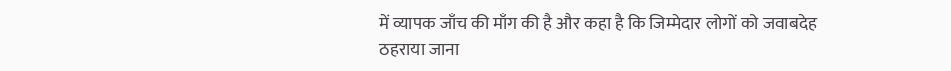में व्यापक जाँच की माँग की है और कहा है कि जिम्मेदार लोगों को जवाबदेह ठहराया जाना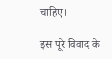चाहिए।

इस पूरे विवाद के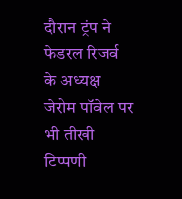दौरान ट्रंप ने फेडरल रिजर्व के अध्यक्ष जेरोम पॉवेल पर भी तीखी टिप्पणी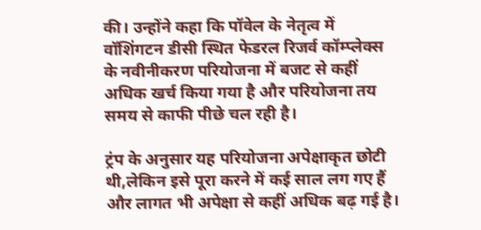की। उन्होंने कहा कि पॉवेल के नेतृत्व में वॉशिंगटन डीसी स्थित फेडरल रिजर्व कॉम्प्लेक्स के नवीनीकरण परियोजना में बजट से कहीं अधिक खर्च किया गया है और परियोजना तय समय से काफी पीछे चल रही है।

ट्रंप के अनुसार यह परियोजना अपेक्षाकृत छोटी थी,लेकिन इसे पूरा करने में कई साल लग गए हैं और लागत भी अपेक्षा से कहीं अधिक बढ़ गई है।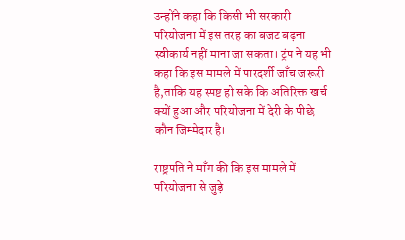उन्होंने कहा कि किसी भी सरकारी परियोजना में इस तरह का बजट बढ़ना स्वीकार्य नहीं माना जा सकता। ट्रंप ने यह भी कहा कि इस मामले में पारदर्शी जाँच जरूरी है,ताकि यह स्पष्ट हो सके कि अतिरिक्त खर्च क्यों हुआ और परियोजना में देरी के पीछे कौन जिम्मेदार है।

राष्ट्रपति ने माँग की कि इस मामले में परियोजना से जुड़े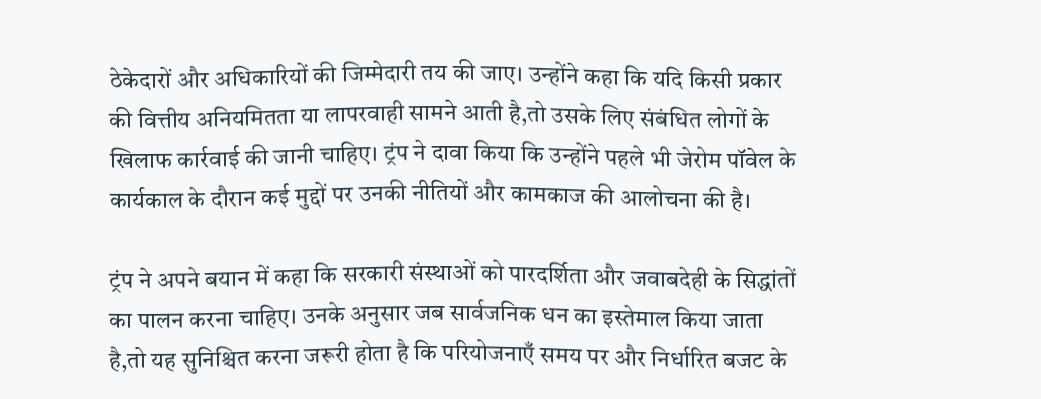ठेकेदारों और अधिकारियों की जिम्मेदारी तय की जाए। उन्होंने कहा कि यदि किसी प्रकार की वित्तीय अनियमितता या लापरवाही सामने आती है,तो उसके लिए संबंधित लोगों के खिलाफ कार्रवाई की जानी चाहिए। ट्रंप ने दावा किया कि उन्होंने पहले भी जेरोम पॉवेल के कार्यकाल के दौरान कई मुद्दों पर उनकी नीतियों और कामकाज की आलोचना की है।

ट्रंप ने अपने बयान में कहा कि सरकारी संस्थाओं को पारदर्शिता और जवाबदेही के सिद्धांतों का पालन करना चाहिए। उनके अनुसार जब सार्वजनिक धन का इस्तेमाल किया जाता है,तो यह सुनिश्चित करना जरूरी होता है कि परियोजनाएँ समय पर और निर्धारित बजट के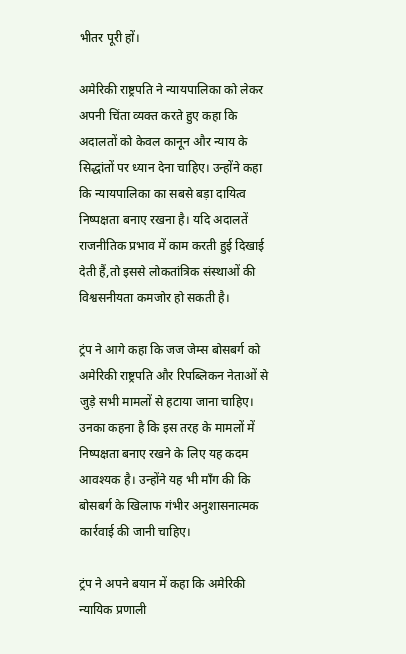भीतर पूरी हों।

अमेरिकी राष्ट्रपति ने न्यायपालिका को लेकर अपनी चिंता व्यक्त करते हुए कहा कि अदालतों को केवल कानून और न्याय के सिद्धांतों पर ध्यान देना चाहिए। उन्होंने कहा कि न्यायपालिका का सबसे बड़ा दायित्व निष्पक्षता बनाए रखना है। यदि अदालतें राजनीतिक प्रभाव में काम करती हुई दिखाई देती हैं,तो इससे लोकतांत्रिक संस्थाओं की विश्वसनीयता कमजोर हो सकती है।

ट्रंप ने आगे कहा कि जज जेम्स बोसबर्ग को अमेरिकी राष्ट्रपति और रिपब्लिकन नेताओं से जुड़े सभी मामलों से हटाया जाना चाहिए। उनका कहना है कि इस तरह के मामलों में निष्पक्षता बनाए रखने के लिए यह कदम आवश्यक है। उन्होंने यह भी माँग की कि बोसबर्ग के खिलाफ गंभीर अनुशासनात्मक कार्रवाई की जानी चाहिए।

ट्रंप ने अपने बयान में कहा कि अमेरिकी न्यायिक प्रणाली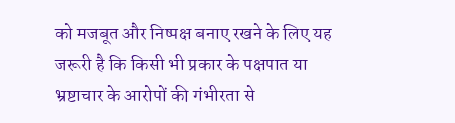को मजबूत और निष्पक्ष बनाए रखने के लिए यह जरूरी है कि किसी भी प्रकार के पक्षपात या भ्रष्टाचार के आरोपों की गंभीरता से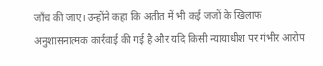जाँच की जाए। उन्होंने कहा कि अतीत में भी कई जजों के खिलाफ अनुशासनात्मक कार्रवाई की गई है और यदि किसी न्यायाधीश पर गंभीर आरोप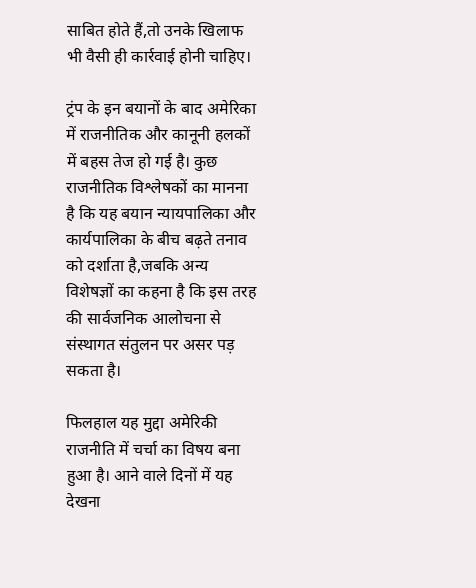साबित होते हैं,तो उनके खिलाफ भी वैसी ही कार्रवाई होनी चाहिए।

ट्रंप के इन बयानों के बाद अमेरिका में राजनीतिक और कानूनी हलकों में बहस तेज हो गई है। कुछ राजनीतिक विश्लेषकों का मानना है कि यह बयान न्यायपालिका और कार्यपालिका के बीच बढ़ते तनाव को दर्शाता है,जबकि अन्य विशेषज्ञों का कहना है कि इस तरह की सार्वजनिक आलोचना से संस्थागत संतुलन पर असर पड़ सकता है।

फिलहाल यह मुद्दा अमेरिकी राजनीति में चर्चा का विषय बना हुआ है। आने वाले दिनों में यह देखना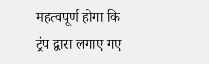महत्वपूर्ण होगा कि ट्रंप द्वारा लगाए गए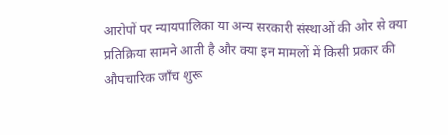आरोपों पर न्यायपालिका या अन्य सरकारी संस्थाओं की ओर से क्या प्रतिक्रिया सामने आती है और क्या इन मामलों में किसी प्रकार की औपचारिक जाँच शुरू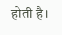होती है।